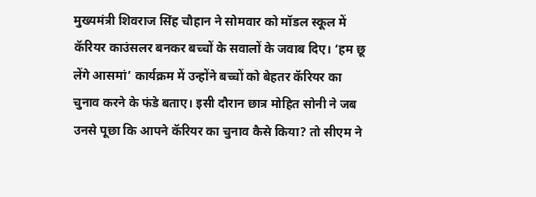मुख्यमंत्री शिवराज सिंह चौहान ने सोमवार को मॉडल स्कूल में कॅरियर काउंसलर बनकर बच्चों के सवालों के जवाब दिए। ‘हम छू लेंगे आसमां’ कार्यक्रम में उन्होंने बच्चों को बेहतर कॅरियर का चुनाव करने के फंडे बताए। इसी दौरान छात्र मोहित सोनी ने जब उनसे पूछा कि आपने कॅरियर का चुनाव कैसे किया? तो सीएम ने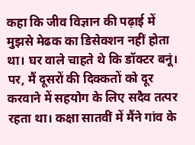कहा कि जीव विज्ञान की पढ़ाई में मुझसे मेढक का डिसेक्शन नहीं होता था। घर वाले चाहते थे कि डॉक्टर बनूं। पर, मैं दूसरों की दिक्कतों को दूर करवाने में सहयोग के लिए सदैव तत्पर रहता था। कक्षा सातवीं में मैंने गांव के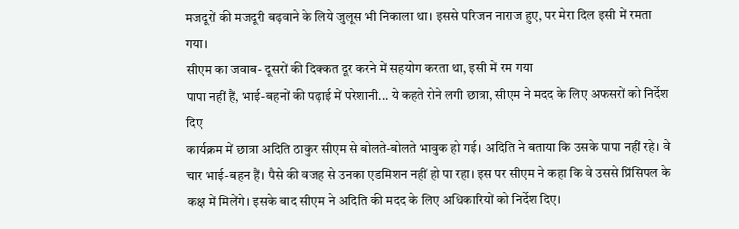मजदूरों की मजदूरी बढ़वाने के लिये जुलूस भी निकाला था। इससे परिजन नाराज हुए, पर मेरा दिल इसी में रमता गया।
सीएम का जवाब- दूसरों की दिक्कत दूर करने में सहयोग करता था, इसी में रम गया
पापा नहीं हैं, भाई-बहनों की पढ़ाई में परेशानी... ये कहते रोने लगी छात्रा, सीएम ने मदद के लिए अफसरों को निर्देश दिए
कार्यक्रम में छात्रा अदिति ठाकुर सीएम से बोलते-बोलते भावुक हो गई। अदिति ने बताया कि उसके पापा नहीं रहे। वे चार भाई-बहन हैं। पैसे की वजह से उनका एडमिशन नहीं हो पा रहा। इस पर सीएम ने कहा कि वे उससे प्रिंसिपल के कक्ष में मिलेंगे। इसके बाद सीएम ने अदिति की मदद के लिए अधिकारियों को निर्देश दिए।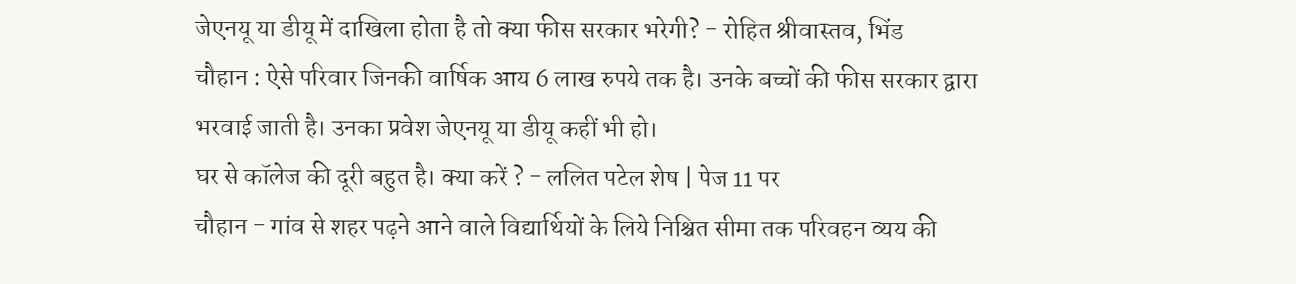जेएनयू या डीयू में दाखिला होता है तो क्या फीस सरकार भरेगी? - रोहित श्रीवास्तव, भिंड
चौहान : ऐसे परिवार जिनकी वार्षिक आय 6 लाख रुपये तक है। उनके बच्चों की फीस सरकार द्वारा भरवाई जाती है। उनका प्रवेश जेएनयू या डीयू कहीं भी हो।
घर से कॉलेज की दूरी बहुत है। क्या करें ? - ललित पटेल शेष | पेज 11 पर
चौहान - गांव से शहर पढ़ने आने वाले विद्यार्थियों के लिये निश्चित सीमा तक परिवहन व्यय की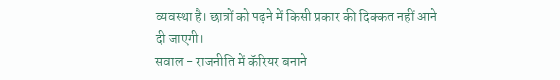व्यवस्था है। छात्रों को पढ़ने में किसी प्रकार की दिक्कत नहीं आने दी जाएगी।
सवाल - राजनीति में कॅरियर बनाने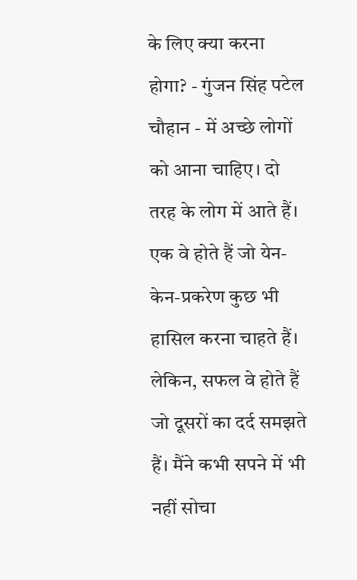के लिए क्या करना होगा? - गुंजन सिंह पटेल
चौहान - में अच्छे लोगों को आना चाहिए। दो तरह के लोग में आते हैं। एक वे होते हैं जो येन-केन-प्रकरेण कुछ भी हासिल करना चाहते हैं। लेकिन, सफल वे होते हैं जो दूसरों का दर्द समझते हैं। मैंने कभी सपने में भी नहीं सोचा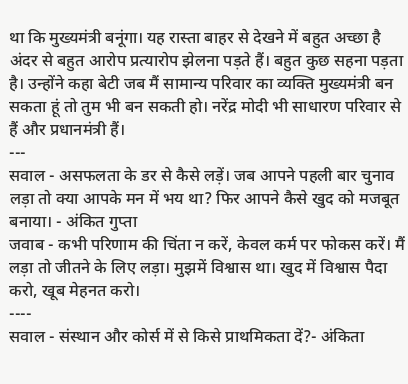था कि मुख्यमंत्री बनूंगा। यह रास्ता बाहर से देखने में बहुत अच्छा है अंदर से बहुत आरोप प्रत्यारोप झेलना पड़ते हैं। बहुत कुछ सहना पड़ता है। उन्होंने कहा बेटी जब मैं सामान्य परिवार का व्यक्ति मुख्यमंत्री बन सकता हूं तो तुम भी बन सकती हो। नरेंद्र मोदी भी साधारण परिवार से हैं और प्रधानमंत्री हैं।
---
सवाल - असफलता के डर से कैसे लड़ें। जब आपने पहली बार चुनाव लड़ा तो क्या आपके मन में भय था? फिर आपने कैसे खुद को मजबूत बनाया। - अंकित गुप्ता
जवाब - कभी परिणाम की चिंता न करें, केवल कर्म पर फोकस करें। मैं लड़ा तो जीतने के लिए लड़ा। मुझमें विश्वास था। खुद में विश्वास पैदा करो, खूब मेहनत करो।
----
सवाल - संस्थान और कोर्स में से किसे प्राथमिकता दें?- अंकिता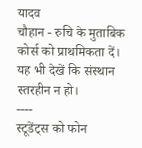यादव
चौहान - रुचि के मुताबिक कोर्स को प्राथमिकता दें। यह भी देखें कि संस्थान स्तरहीन न हो।
----
स्टूडेंट्स को फोन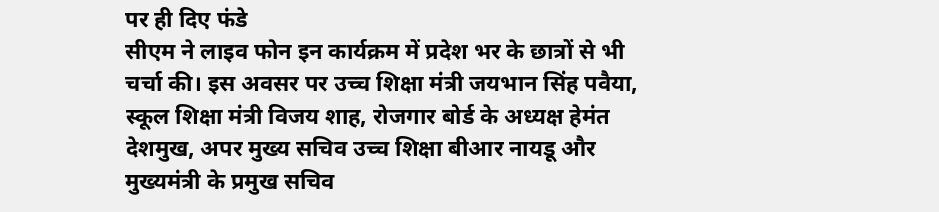पर ही दिए फंडे
सीएम ने लाइव फोन इन कार्यक्रम में प्रदेश भर के छात्रों से भी चर्चा की। इस अवसर पर उच्च शिक्षा मंत्री जयभान सिंह पवैया, स्कूल शिक्षा मंत्री विजय शाह, रोजगार बोर्ड के अध्यक्ष हेमंत देशमुख, अपर मुख्य सचिव उच्च शिक्षा बीआर नायडू और मुख्यमंत्री के प्रमुख सचिव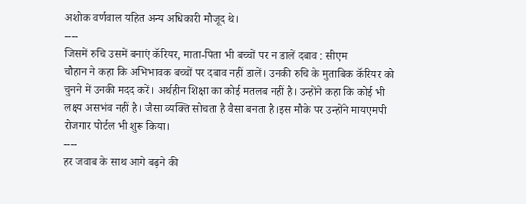अशोक वर्णवाल यहित अन्य अधिकारी मौजूद थे।
----
जिसमें रुचि उसमें बनाएं कॅरियर, माता-पिता भी बच्चों पर न डालें दबाव : सीएम
चौहान ने कहा कि अभिभावक बच्चों पर दबाव नहीं डालें। उनकी रुचि के मुताबिक कॅरियर को चुनने में उनकी मदद करें। अर्थहीन शिक्षा का कोई मतलब नहीं है। उन्होंने कहा कि कोई भी लक्ष्य असभंव नहीं है। जैसा व्यक्ति सोचता है वैसा बनता है।इस मौके पर उन्होंने मायएमपी रोजगार पोर्टल भी शुरू किया।
----
हर जवाब के साथ आगे बढ़ने की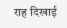राह दिखाई